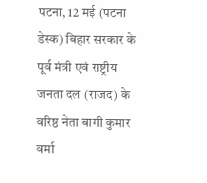पटना, 12 मई (पटना डेस्क) बिहार सरकार के पूर्व मंत्री एवं राष्ट्रीय जनता दल (राजद) के वरिष्ठ नेता बागी कुमार वर्मा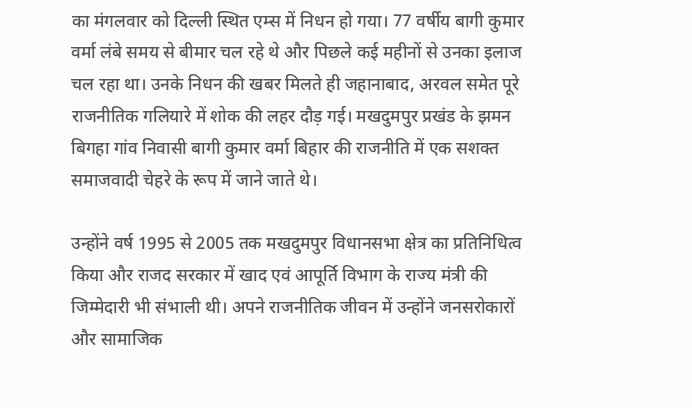का मंगलवार को दिल्ली स्थित एम्स में निधन हो गया। 77 वर्षीय बागी कुमार वर्मा लंबे समय से बीमार चल रहे थे और पिछले कई महीनों से उनका इलाज चल रहा था। उनके निधन की खबर मिलते ही जहानाबाद, अरवल समेत पूरे राजनीतिक गलियारे में शोक की लहर दौड़ गई। मखदुमपुर प्रखंड के झमन बिगहा गांव निवासी बागी कुमार वर्मा बिहार की राजनीति में एक सशक्त समाजवादी चेहरे के रूप में जाने जाते थे।

उन्होंने वर्ष 1995 से 2005 तक मखदुमपुर विधानसभा क्षेत्र का प्रतिनिधित्व किया और राजद सरकार में खाद एवं आपूर्ति विभाग के राज्य मंत्री की जिम्मेदारी भी संभाली थी। अपने राजनीतिक जीवन में उन्होंने जनसरोकारों और सामाजिक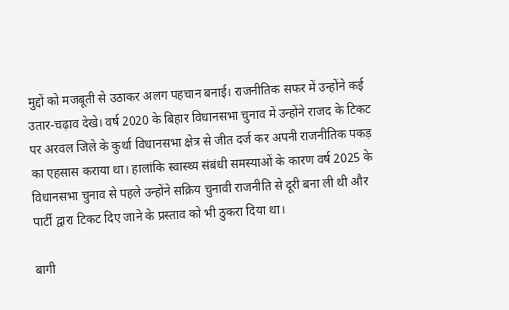मुद्दों को मजबूती से उठाकर अलग पहचान बनाई। राजनीतिक सफर में उन्होंने कई उतार-चढ़ाव देखे। वर्ष 2020 के बिहार विधानसभा चुनाव में उन्होंने राजद के टिकट पर अरवल जिले के कुर्था विधानसभा क्षेत्र से जीत दर्ज कर अपनी राजनीतिक पकड़ का एहसास कराया था। हालांकि स्वास्थ्य संबंधी समस्याओं के कारण वर्ष 2025 के विधानसभा चुनाव से पहले उन्होंने सक्रिय चुनावी राजनीति से दूरी बना ली थी और पार्टी द्वारा टिकट दिए जाने के प्रस्ताव को भी ठुकरा दिया था।

बागी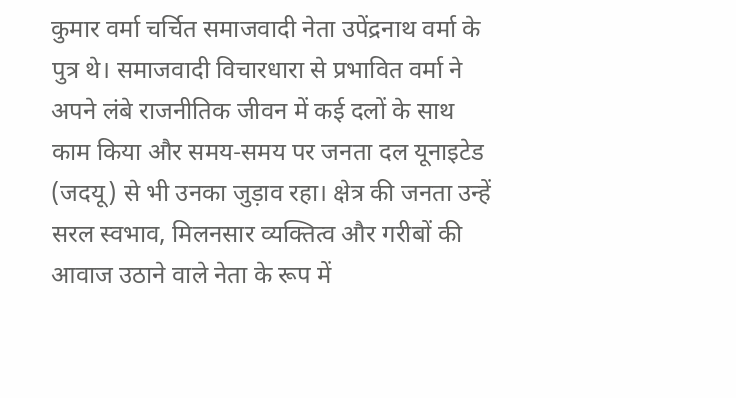कुमार वर्मा चर्चित समाजवादी नेता उपेंद्रनाथ वर्मा के पुत्र थे। समाजवादी विचारधारा से प्रभावित वर्मा ने अपने लंबे राजनीतिक जीवन में कई दलों के साथ काम किया और समय-समय पर जनता दल यूनाइटेड (जदयू) से भी उनका जुड़ाव रहा। क्षेत्र की जनता उन्हें सरल स्वभाव, मिलनसार व्यक्तित्व और गरीबों की आवाज उठाने वाले नेता के रूप में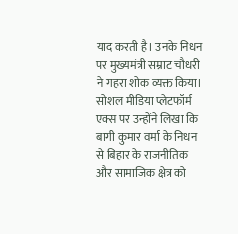याद करती है। उनके निधन पर मुख्यमंत्री सम्राट चौधरी ने गहरा शोक व्यक्त किया। सोशल मीडिया प्लेटफॉर्म एक्स पर उन्होंने लिखा कि बागी कुमार वर्मा के निधन से बिहार के राजनीतिक और सामाजिक क्षेत्र को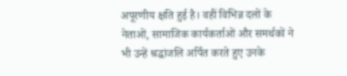अपूरणीय क्षति हुई है। वहीं विभिन्न दलों के नेताओं, सामाजिक कार्यकर्ताओं और समर्थकों ने भी उन्हें श्रद्धांजलि अर्पित करते हुए उनके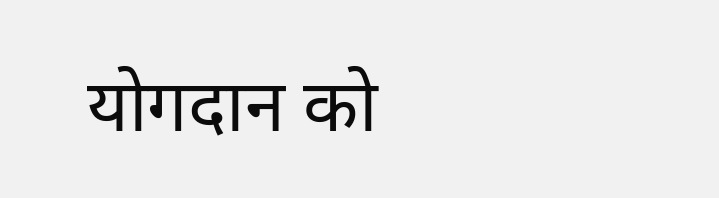योगदान को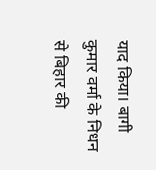याद किया। बागी कुमार वर्मा के निधन से बिहार की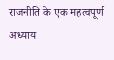राजनीति के एक महत्वपूर्ण अध्याय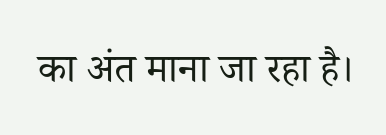का अंत माना जा रहा है।